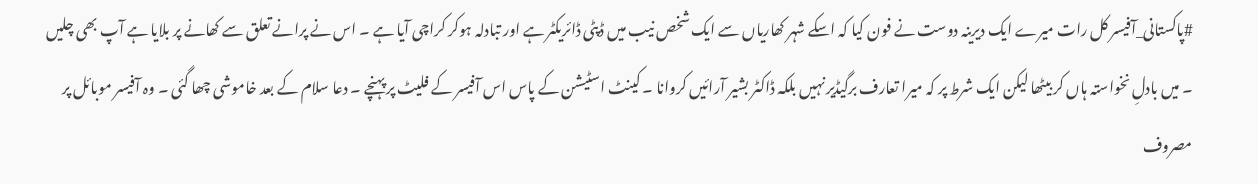#پاکستانی_آفیسر کل رات میرے ایک دیرینہ دوست نے فون کیا کہ اسکے شہر کھاریاں سے ایک شخص نیب میں ڈپٹی ڈائریکٹر ہے اور تبادلہ ہوکر کراچی آیا ہے ۔ اس نے پرانے تعلق سے کھانے پر بلایا ہے آپ بھی چلیں ۔ میں بادلِ نخواستہ ہاں کر بیٹھا لیکن ایک شرط پر کہ میرا تعارف برگیڈیر نہیں بلکہ ڈاکٹر بشیر آرائیں کروانا ۔ کینٹ اسٹیشن کے پاس اس آفیسر کے فلیٹ پر پہنچے ۔ دعا سلام کے بعد خاموشی چھا گئی ۔ وہ آفیسر موبائل پر مصروف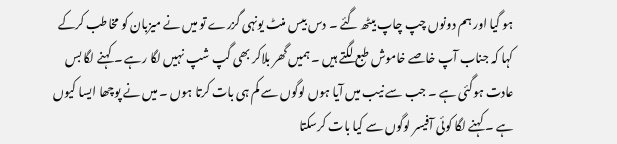ہو گیا اور ہم دونوں چپ چاپ بیٹھ گئے ۔ دس بیس منٹ یونہی گزرے تو میں نے میزبان کو مخاطب کرکے کہا کہ جناب آپ خاصے خاموش طبع لگتے ہیں ۔ ہمیں گھر بلاکر بھی گپ شپ نہیں لگا رہے ۔ کہنے لگا بس عادت ہوگئی ہے ۔ جب سے نیب میں آیا ہوں لوگوں سے کم ہی بات کرتا ہوں ۔ میں نے پوچھا ایسا کیوں ہے ۔ کہنے لگا کوئی آفیسر لوگوں سے کیا بات کرسکتا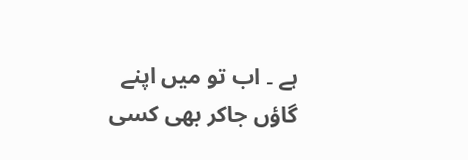ہے ۔ اب تو میں اپنے گاؤں جاکر بھی کسی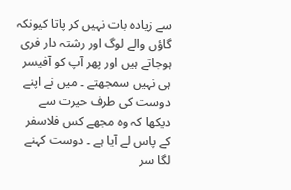سے زیادہ بات نہیں کر پاتا کیونکہ گاؤں والے لوگ اور رشتہ دار فری ہوجاتے ہیں اور پھر آپ کو آفیسر ہی نہیں سمجھتے ۔ میں نے اپنے دوست کی طرف حیرت سے دیکھا کہ وہ مجھے کس فلاسفر کے پاس لے آیا ہے ۔ دوست کہنے لگا سر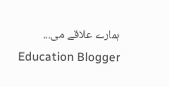ہمارے علاقے می...
Education Blogger